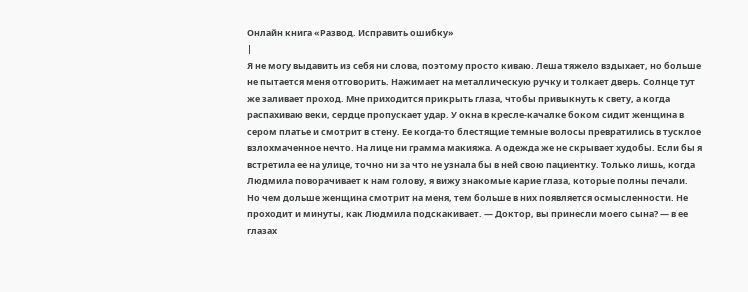Онлайн книга «Развод. Исправить ошибку»
|
Я не могу выдавить из себя ни слова, поэтому просто киваю. Леша тяжело вздыхает, но больше не пытается меня отговорить. Нажимает на металлическую ручку и толкает дверь. Солнце тут же заливает проход. Мне приходится прикрыть глаза, чтобы привыкнуть к свету, а когда распахиваю веки, сердце пропускает удар. У окна в кресле-качалке боком сидит женщина в сером платье и смотрит в стену. Ее когда-то блестящие темные волосы превратились в тусклое взлохмаченное нечто. На лице ни грамма макияжа. А одежда же не скрывает худобы. Если бы я встретила ее на улице, точно ни за что не узнала бы в ней свою пациентку. Только лишь, когда Людмила поворачивает к нам голову, я вижу знакомые карие глаза, которые полны печали. Но чем дольше женщина смотрит на меня, тем больше в них появляется осмысленности. Не проходит и минуты, как Людмила подскакивает. — Доктор, вы принесли моего сына? — в ее глазах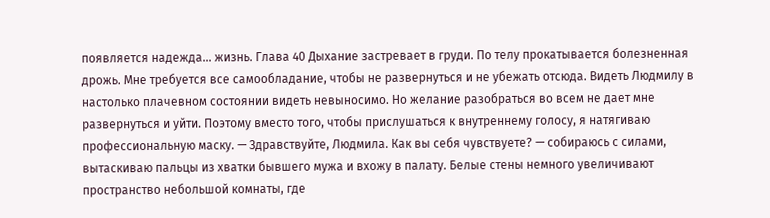появляется надежда… жизнь. Глава 40 Дыхание застревает в груди. По телу прокатывается болезненная дрожь. Мне требуется все самообладание, чтобы не развернуться и не убежать отсюда. Видеть Людмилу в настолько плачевном состоянии видеть невыносимо. Но желание разобраться во всем не дает мне развернуться и уйти. Поэтому вместо того, чтобы прислушаться к внутреннему голосу, я натягиваю профессиональную маску. — Здравствуйте, Людмила. Как вы себя чувствуете? — собираюсь с силами, вытаскиваю пальцы из хватки бывшего мужа и вхожу в палату. Белые стены немного увеличивают пространство небольшой комнаты, где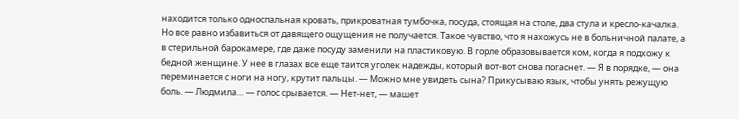находится только односпальная кровать, прикроватная тумбочка, посуда, стоящая на столе, два стула и кресло-качалка. Но все равно избавиться от давящего ощущения не получается. Такое чувство, что я нахожусь не в больничной палате, а в стерильной барокамере, где даже посуду заменили на пластиковую. В горле образовывается ком, когда я подхожу к бедной женщине. У нее в глазах все еще таится уголек надежды, который вот-вот снова погаснет. — Я в порядке, — она переминается с ноги на ногу, крутит пальцы. — Можно мне увидеть сына? Прикусываю язык, чтобы унять режущую боль. — Людмила… — голос срывается. — Нет-нет, — машет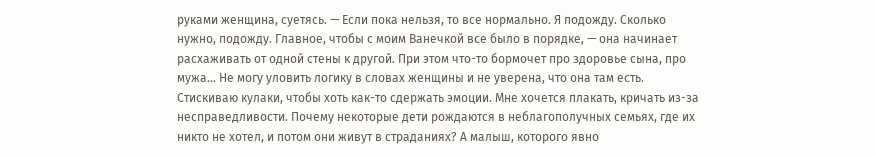руками женщина, суетясь. — Если пока нельзя, то все нормально. Я подожду. Сколько нужно, подожду. Главное, чтобы с моим Ванечкой все было в порядке, — она начинает расхаживать от одной стены к другой. При этом что-то бормочет про здоровье сына, про мужа… Не могу уловить логику в словах женщины и не уверена, что она там есть. Стискиваю кулаки, чтобы хоть как-то сдержать эмоции. Мне хочется плакать, кричать из-за несправедливости. Почему некоторые дети рождаются в неблагополучных семьях, где их никто не хотел, и потом они живут в страданиях? А малыш, которого явно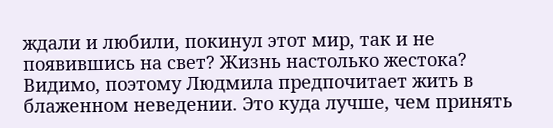ждали и любили, покинул этот мир, так и не появившись на свет? Жизнь настолько жестока? Видимо, поэтому Людмила предпочитает жить в блаженном неведении. Это куда лучше, чем принять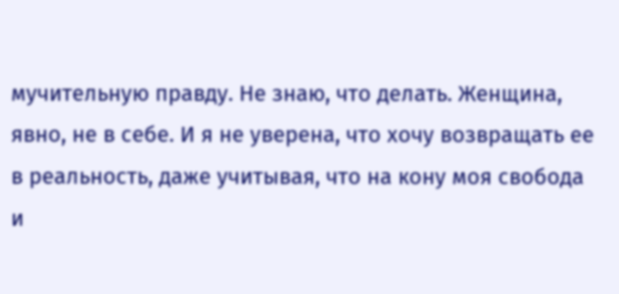мучительную правду. Не знаю, что делать. Женщина, явно, не в себе. И я не уверена, что хочу возвращать ее в реальность, даже учитывая, что на кону моя свобода и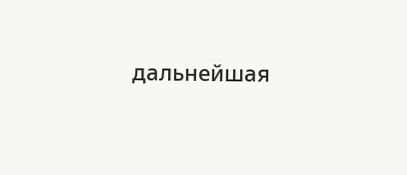дальнейшая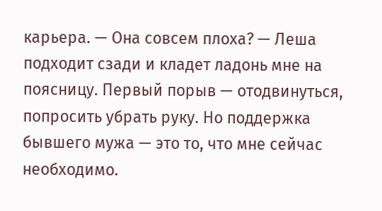карьера. — Она совсем плоха? — Леша подходит сзади и кладет ладонь мне на поясницу. Первый порыв — отодвинуться, попросить убрать руку. Но поддержка бывшего мужа — это то, что мне сейчас необходимо.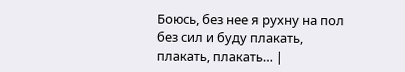Боюсь, без нее я рухну на пол без сил и буду плакать, плакать, плакать… |